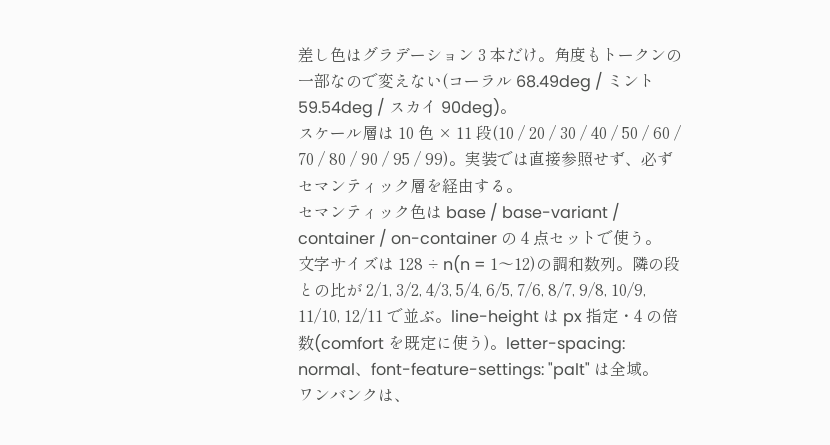差し色はグラデーション 3 本だけ。角度もトークンの一部なので変えない(コーラル 68.49deg / ミント 59.54deg / スカイ 90deg)。
スケール層は 10 色 × 11 段(10 / 20 / 30 / 40 / 50 / 60 / 70 / 80 / 90 / 95 / 99)。実装では直接参照せず、必ずセマンティック層を経由する。
セマンティック色は base / base-variant / container / on-container の 4 点セットで使う。
文字サイズは 128 ÷ n(n = 1〜12)の調和数列。隣の段との比が 2/1, 3/2, 4/3, 5/4, 6/5, 7/6, 8/7, 9/8, 10/9, 11/10, 12/11 で並ぶ。line-height は px 指定・4 の倍数(comfort を既定に使う)。letter-spacing: normal、font-feature-settings: "palt" は全域。
ワンバンクは、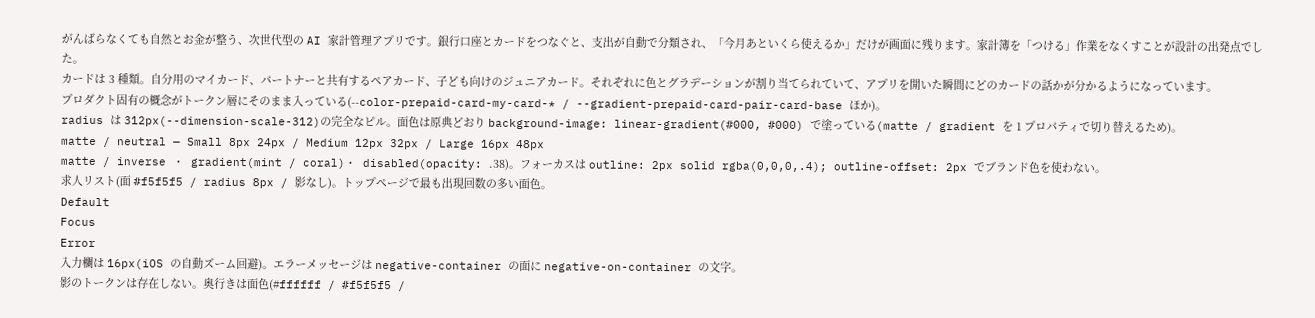がんばらなくても自然とお金が整う、次世代型の AI 家計管理アプリです。銀行口座とカードをつなぐと、支出が自動で分類され、「今月あといくら使えるか」だけが画面に残ります。家計簿を「つける」作業をなくすことが設計の出発点でした。
カードは 3 種類。自分用のマイカード、パートナーと共有するペアカード、子ども向けのジュニアカード。それぞれに色とグラデーションが割り当てられていて、アプリを開いた瞬間にどのカードの話かが分かるようになっています。
プロダクト固有の概念がトークン層にそのまま入っている(--color-prepaid-card-my-card-* / --gradient-prepaid-card-pair-card-base ほか)。
radius は 312px(--dimension-scale-312)の完全なピル。面色は原典どおり background-image: linear-gradient(#000, #000) で塗っている(matte / gradient を 1 プロパティで切り替えるため)。
matte / neutral — Small 8px 24px / Medium 12px 32px / Large 16px 48px
matte / inverse ・ gradient(mint / coral)・ disabled(opacity: .38)。フォーカスは outline: 2px solid rgba(0,0,0,.4); outline-offset: 2px でブランド色を使わない。
求人リスト(面 #f5f5f5 / radius 8px / 影なし)。トップページで最も出現回数の多い面色。
Default
Focus
Error
入力欄は 16px(iOS の自動ズーム回避)。エラーメッセージは negative-container の面に negative-on-container の文字。
影のトークンは存在しない。奥行きは面色(#ffffff / #f5f5f5 /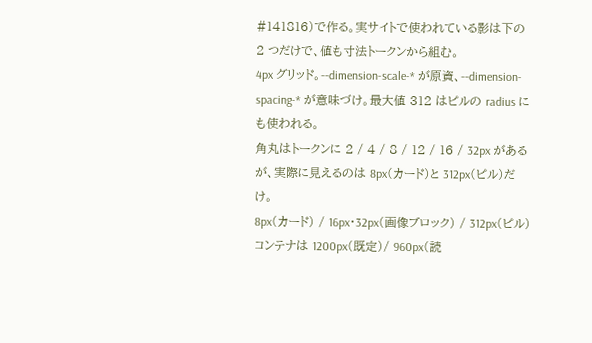#141816)で作る。実サイトで使われている影は下の 2 つだけで、値も寸法トークンから組む。
4px グリッド。--dimension-scale-* が原資、--dimension-spacing-* が意味づけ。最大値 312 はピルの radius にも使われる。
角丸はトークンに 2 / 4 / 8 / 12 / 16 / 32px があるが、実際に見えるのは 8px(カード)と 312px(ピル)だけ。
8px(カード) / 16px・32px(画像ブロック) / 312px(ピル)
コンテナは 1200px(既定)/ 960px(読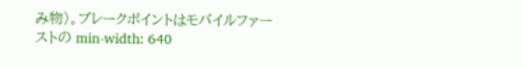み物)。ブレークポイントはモバイルファーストの min-width: 640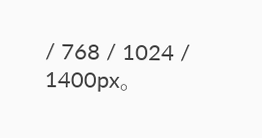/ 768 / 1024 / 1400px。